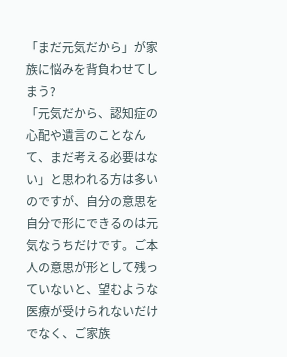「まだ元気だから」が家族に悩みを背負わせてしまう?
「元気だから、認知症の心配や遺言のことなんて、まだ考える必要はない」と思われる方は多いのですが、自分の意思を自分で形にできるのは元気なうちだけです。ご本人の意思が形として残っていないと、望むような医療が受けられないだけでなく、ご家族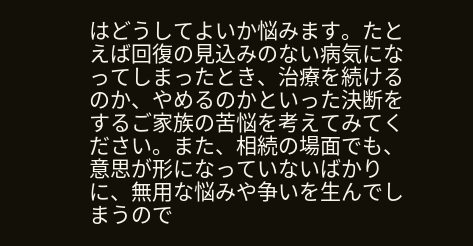はどうしてよいか悩みます。たとえば回復の見込みのない病気になってしまったとき、治療を続けるのか、やめるのかといった決断をするご家族の苦悩を考えてみてください。また、相続の場面でも、意思が形になっていないばかりに、無用な悩みや争いを生んでしまうので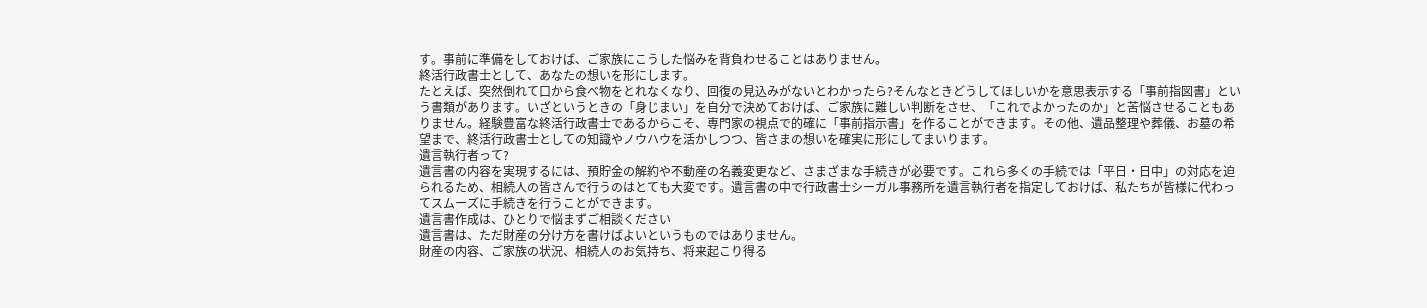す。事前に準備をしておけば、ご家族にこうした悩みを背負わせることはありません。
終活行政書士として、あなたの想いを形にします。
たとえば、突然倒れて口から食べ物をとれなくなり、回復の見込みがないとわかったら?そんなときどうしてほしいかを意思表示する「事前指図書」という書類があります。いざというときの「身じまい」を自分で決めておけば、ご家族に難しい判断をさせ、「これでよかったのか」と苦悩させることもありません。経験豊富な終活行政書士であるからこそ、専門家の視点で的確に「事前指示書」を作ることができます。その他、遺品整理や葬儀、お墓の希望まで、終活行政書士としての知識やノウハウを活かしつつ、皆さまの想いを確実に形にしてまいります。
遺言執行者って?
遺言書の内容を実現するには、預貯金の解約や不動産の名義変更など、さまざまな手続きが必要です。これら多くの手続では「平日・日中」の対応を迫られるため、相続人の皆さんで行うのはとても大変です。遺言書の中で行政書士シーガル事務所を遺言執行者を指定しておけば、私たちが皆様に代わってスムーズに手続きを行うことができます。
遺言書作成は、ひとりで悩まずご相談ください
遺言書は、ただ財産の分け方を書けばよいというものではありません。
財産の内容、ご家族の状況、相続人のお気持ち、将来起こり得る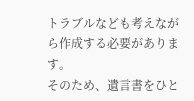トラブルなども考えながら作成する必要があります。
そのため、遺言書をひと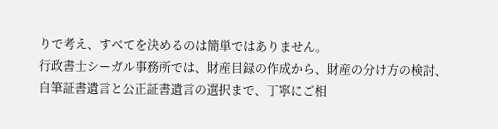りで考え、すべてを決めるのは簡単ではありません。
行政書士シーガル事務所では、財産目録の作成から、財産の分け方の検討、自筆証書遺言と公正証書遺言の選択まで、丁寧にご相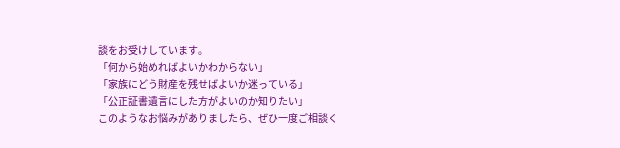談をお受けしています。
「何から始めればよいかわからない」
「家族にどう財産を残せばよいか迷っている」
「公正証書遺言にした方がよいのか知りたい」
このようなお悩みがありましたら、ぜひ一度ご相談く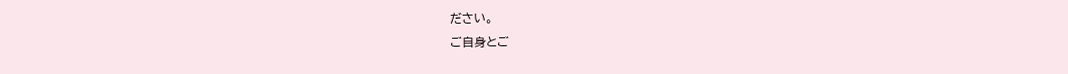ださい。
ご自身とご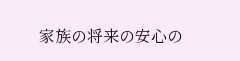家族の将来の安心の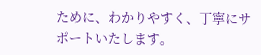ために、わかりやすく、丁寧にサポートいたします。